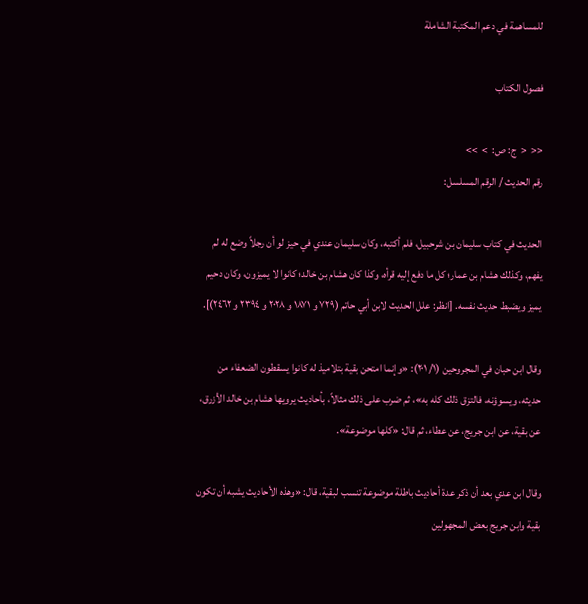للمساهمة في دعم المكتبة الشاملة

فصول الكتاب

<<  <  ج: ص:  >  >>
رقم الحديث / الرقم المسلسل:

الحديث في كتاب سليمان بن شرحبيل، فلم أكتبه، وكان سليمان عندي في حيز لو أن رجلاً وضع له لم يفهم، وكذلك هشام بن عمار؛ كل ما دفع إليه قرأه، وكذا كان هشام بن خالد؛ كانوا لا يميزون، وكان دحيم يميز ويضبط حديث نفسه. [انظر: علل الحديث لابن أبي حاتم (٧٢٩ و ١٨٧١ و ٢٠٢٨ و ٢٣٩٤ و ٢٤٦٢)].

وقال ابن حبان في المجروحين (١/ ٢٠١): «وإنما امتحن بقية بتلاميذ له كانوا يسقطون الضعفاء من حديثه، ويسوؤنه، فالتزق ذلك كله به»، ثم ضرب على ذلك مثالاً، بأحاديث يرويها هشام بن خالد الأزرق، عن بقية، عن ابن جريج، عن عطاء، ثم قال: «كلها موضوعة».

وقال ابن عدي بعد أن ذكر عدة أحاديث باطلة موضوعة تنسب لبقية، قال: «وهذه الأحاديث يشبه أن تكون بقية وابن جريج بعض المجهولين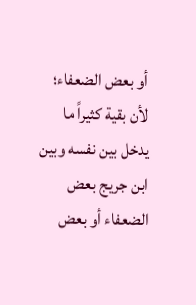أو بعض الضعفاء؛ لأن بقية كثيراً ما يدخل بين نفسه وبين ابن جريج بعض الضعفاء أو بعض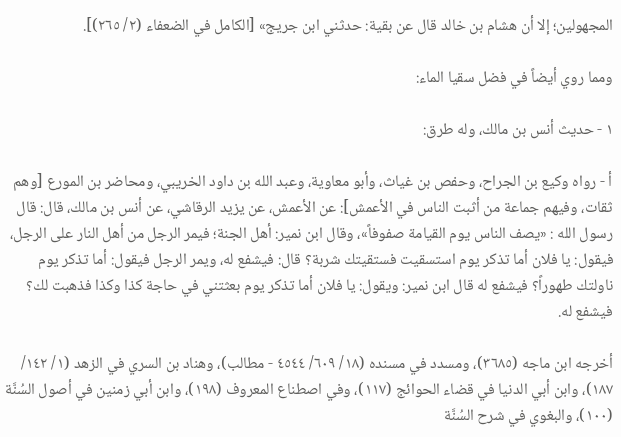المجهولين؛ إلا أن هشام بن خالد قال عن بقية: حدثني ابن جريج» [الكامل في الضعفاء (٢/ ٢٦٥)].

ومما روي أيضاً في فضل سقيا الماء:

١ - حديث أنس بن مالك، وله طرق:

أ - رواه وكيع بن الجراح، وحفص بن غياث، وأبو معاوية، وعبد الله بن داود الخريبي، ومحاضر بن المورع [وهم ثقات، وفيهم جماعة من أثبت الناس في الأعمش]: عن الأعمش، عن يزيد الرقاشي، عن أنس بن مالك، قال: قال رسول الله : «يصف الناس يوم القيامة صفوفاً»، وقال ابن نمير: أهل الجنة؛ فيمر الرجل من أهل النار على الرجل، فيقول: يا فلان أما تذكر يوم استسقيت فستقيتك شربة؟ قال: فيشفع له، ويمر الرجل فيقول: أما تذكر يوم ناولتك طهوراً؟ فيشفع له قال ابن نمير: ويقول: يا فلان أما تذكر يوم بعثتني في حاجة كذا وكذا فذهبت لك؟ فيشفع له.

أخرجه ابن ماجه (٣٦٨٥)، ومسدد في مسنده (١٨/ ٦٠٩/ ٤٥٤٤ - مطالب)، وهناد بن السري في الزهد (١/ ١٤٢/ ١٨٧)، وابن أبي الدنيا في قضاء الحوائج (١١٧)، وفي اصطناع المعروف (١٩٨)، وابن أبي زمنين في أصول السُنَّة (١٠٠)، والبغوي في شرح السُنَّة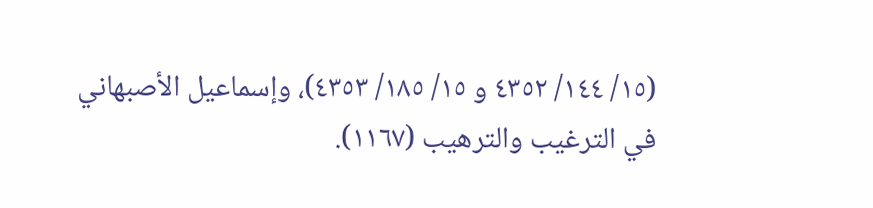(١٥/ ١٤٤/ ٤٣٥٢ و ١٥/ ١٨٥/ ٤٣٥٣)، وإسماعيل الأصبهاني في الترغيب والترهيب (١١٦٧).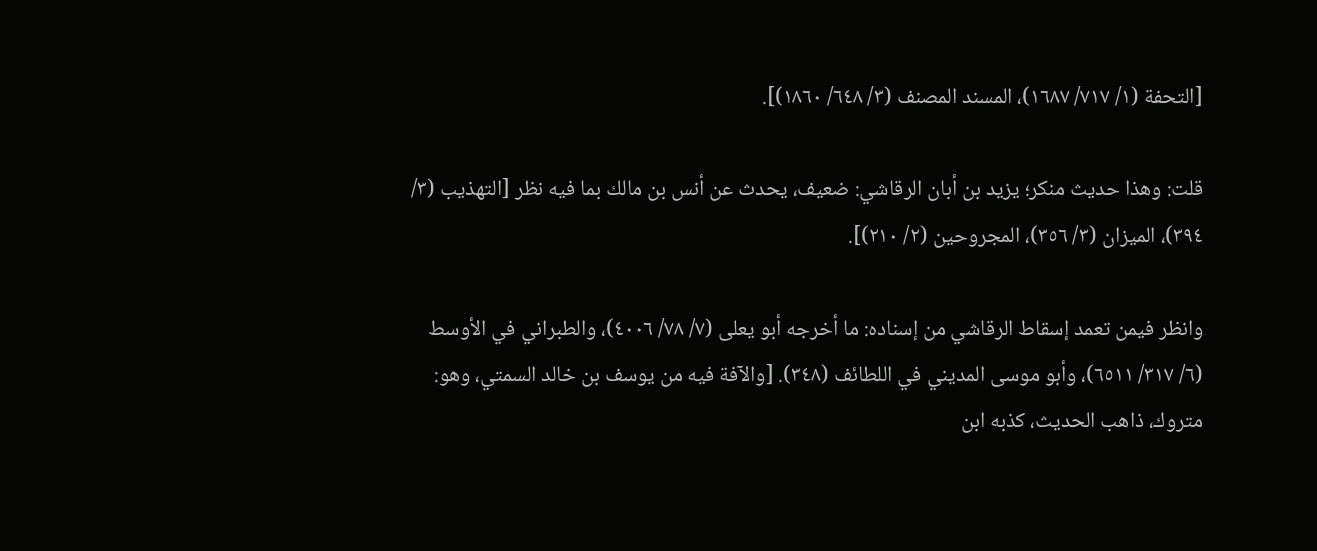[التحفة (١/ ٧١٧/ ١٦٨٧)، المسند المصنف (٣/ ٦٤٨/ ١٨٦٠)].

قلت: وهذا حديث منكر؛ يزيد بن أبان الرقاشي: ضعيف، يحدث عن أنس بن مالك بما فيه نظر [التهذيب (٣/ ٣٩٤)، الميزان (٣/ ٣٥٦)، المجروحين (٢/ ٢١٠)].

وانظر فيمن تعمد إسقاط الرقاشي من إسناده: ما أخرجه أبو يعلى (٧/ ٧٨/ ٤٠٠٦)، والطبراني في الأوسط (٦/ ٣١٧/ ٦٥١١)، وأبو موسى المديني في اللطائف (٣٤٨). [والآفة فيه من يوسف بن خالد السمتي، وهو: متروك، ذاهب الحديث، كذبه ابن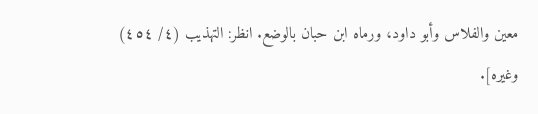معين والفلاس وأبو داود، ورماه ابن حبان بالوضع. انظر: التهذيب (٤/ ٤٥٤) وغيره].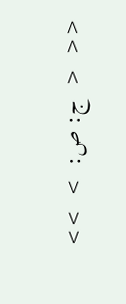<<  <  ج: ص:  >  >>